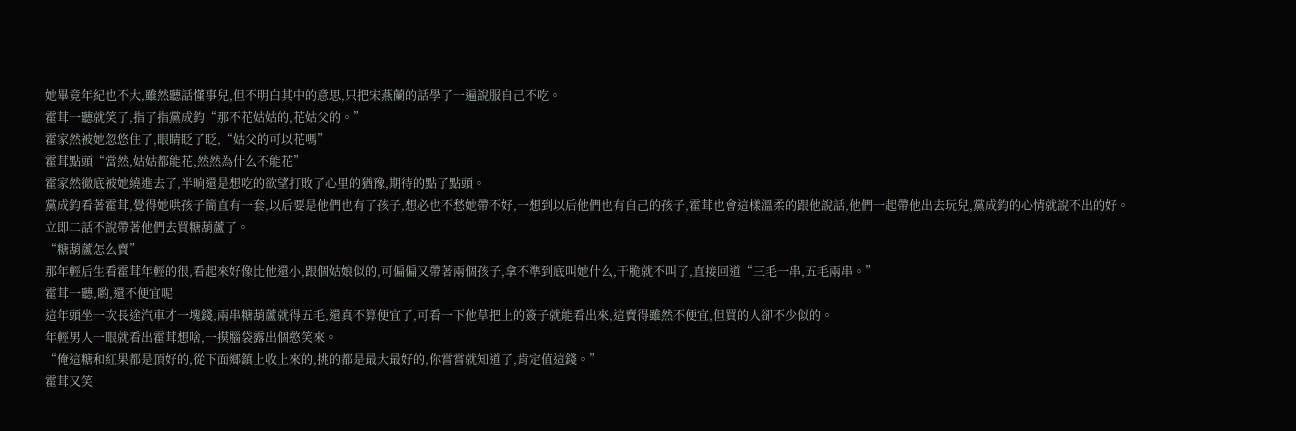她畢竟年紀也不大,雖然聽話懂事兒,但不明白其中的意思,只把宋燕蘭的話學了一遍說服自己不吃。
霍茸一聽就笑了,指了指黨成鈞“那不花姑姑的,花姑父的。”
霍家然被她忽悠住了,眼睛眨了眨,“姑父的可以花嗎”
霍茸點頭“當然,姑姑都能花,然然為什么不能花”
霍家然徹底被她繞進去了,半晌還是想吃的欲望打敗了心里的猶豫,期待的點了點頭。
黨成鈞看著霍茸,覺得她哄孩子簡直有一套,以后要是他們也有了孩子,想必也不愁她帶不好,一想到以后他們也有自己的孩子,霍茸也會這樣溫柔的跟他說話,他們一起帶他出去玩兒,黨成鈞的心情就說不出的好。
立即二話不說帶著他們去買糖葫蘆了。
“糖葫蘆怎么賣”
那年輕后生看霍茸年輕的很,看起來好像比他還小,跟個姑娘似的,可偏偏又帶著兩個孩子,拿不準到底叫她什么,干脆就不叫了,直接回道“三毛一串,五毛兩串。”
霍茸一聽,喲,還不便宜呢
這年頭坐一次長途汽車才一塊錢,兩串糖葫蘆就得五毛,還真不算便宜了,可看一下他草把上的簽子就能看出來,這賣得雖然不便宜,但買的人卻不少似的。
年輕男人一眼就看出霍茸想啥,一摸腦袋露出個憨笑來。
“俺這糖和紅果都是頂好的,從下面鄉鎮上收上來的,挑的都是最大最好的,你嘗嘗就知道了,肯定值這錢。”
霍茸又笑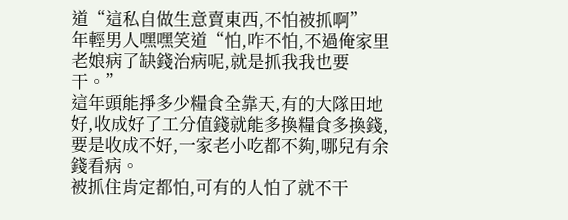道“這私自做生意賣東西,不怕被抓啊”
年輕男人嘿嘿笑道“怕,咋不怕,不過俺家里老娘病了缺錢治病呢,就是抓我我也要干。”
這年頭能掙多少糧食全靠天,有的大隊田地好,收成好了工分值錢就能多換糧食多換錢,要是收成不好,一家老小吃都不夠,哪兒有余錢看病。
被抓住肯定都怕,可有的人怕了就不干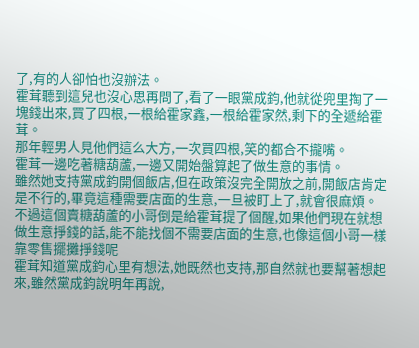了,有的人卻怕也沒辦法。
霍茸聽到這兒也沒心思再問了,看了一眼黨成鈞,他就從兜里掏了一塊錢出來,買了四根,一根給霍家鑫,一根給霍家然,剩下的全遞給霍茸。
那年輕男人見他們這么大方,一次買四根,笑的都合不攏嘴。
霍茸一邊吃著糖葫蘆,一邊又開始盤算起了做生意的事情。
雖然她支持黨成鈞開個飯店,但在政策沒完全開放之前,開飯店肯定是不行的,畢竟這種需要店面的生意,一旦被盯上了,就會很麻煩。
不過這個賣糖葫蘆的小哥倒是給霍茸提了個醒,如果他們現在就想做生意掙錢的話,能不能找個不需要店面的生意,也像這個小哥一樣靠零售擺攤掙錢呢
霍茸知道黨成鈞心里有想法,她既然也支持,那自然就也要幫著想起來,雖然黨成鈞說明年再說,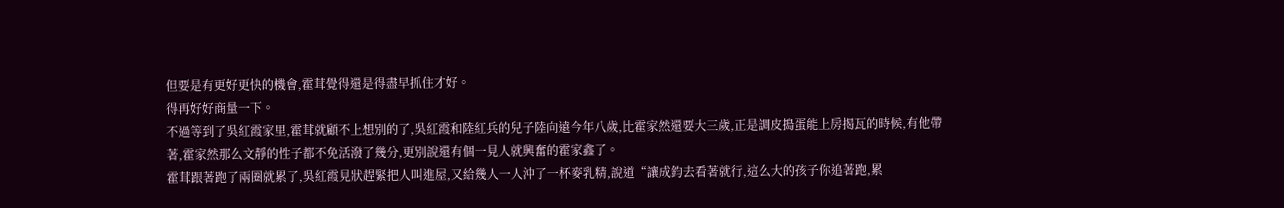但要是有更好更快的機會,霍茸覺得還是得盡早抓住才好。
得再好好商量一下。
不過等到了吳紅霞家里,霍茸就顧不上想別的了,吳紅霞和陸紅兵的兒子陸向遠今年八歲,比霍家然還要大三歲,正是調皮搗蛋能上房揭瓦的時候,有他帶著,霍家然那么文靜的性子都不免活潑了幾分,更別說還有個一見人就興奮的霍家鑫了。
霍茸跟著跑了兩圈就累了,吳紅霞見狀趕緊把人叫進屋,又給幾人一人沖了一杯麥乳精,說道“讓成鈞去看著就行,這么大的孩子你追著跑,累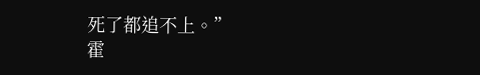死了都追不上。”
霍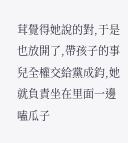茸覺得她說的對,于是也放開了,帶孩子的事兒全權交給黨成鈞,她就負責坐在里面一邊嗑瓜子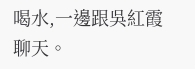喝水,一邊跟吳紅霞聊天。